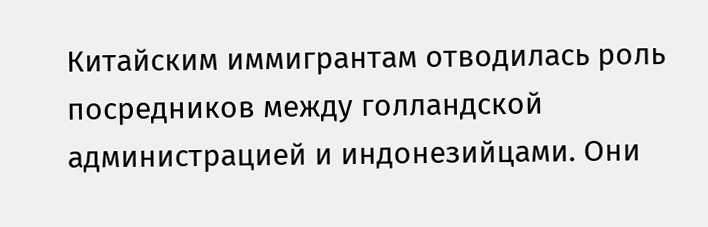Китайским иммигрантам отводилась роль посредников между голландской администрацией и индонезийцами. Они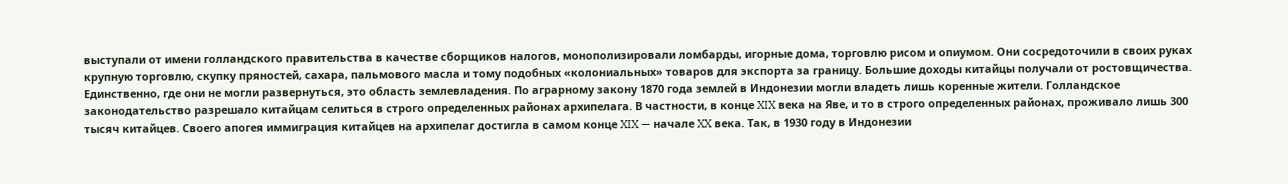выступали от имени голландского правительства в качестве сборщиков налогов, монополизировали ломбарды, игорные дома, торговлю рисом и опиумом. Они сосредоточили в своих руках крупную торговлю, скупку пряностей, сахара, пальмового масла и тому подобных «колониальных» товаров для экспорта за границу. Большие доходы китайцы получали от ростовщичества. Единственно, где они не могли развернуться, это область землевладения. По аграрному закону 1870 года землей в Индонезии могли владеть лишь коренные жители. Голландское законодательство разрешало китайцам селиться в строго определенных районах архипелага. В частности, в конце XIX века на Яве, и то в строго определенных районах, проживало лишь 300 тысяч китайцев. Своего апогея иммиграция китайцев на архипелаг достигла в самом конце XIX — начале XX века. Так, в 1930 году в Индонезии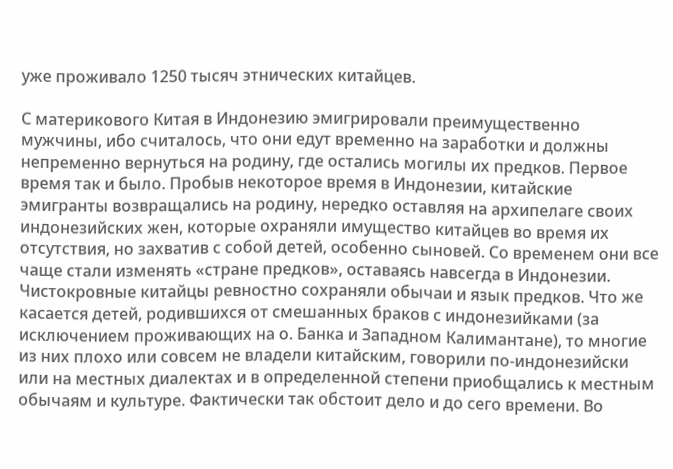уже проживало 1250 тысяч этнических китайцев.

С материкового Китая в Индонезию эмигрировали преимущественно мужчины, ибо считалось, что они едут временно на заработки и должны непременно вернуться на родину, где остались могилы их предков. Первое время так и было. Пробыв некоторое время в Индонезии, китайские эмигранты возвращались на родину, нередко оставляя на архипелаге своих индонезийских жен, которые охраняли имущество китайцев во время их отсутствия, но захватив с собой детей, особенно сыновей. Со временем они все чаще стали изменять «стране предков», оставаясь навсегда в Индонезии. Чистокровные китайцы ревностно сохраняли обычаи и язык предков. Что же касается детей, родившихся от смешанных браков с индонезийками (за исключением проживающих на о. Банка и Западном Калимантане), то многие из них плохо или совсем не владели китайским, говорили по-индонезийски или на местных диалектах и в определенной степени приобщались к местным обычаям и культуре. Фактически так обстоит дело и до сего времени. Во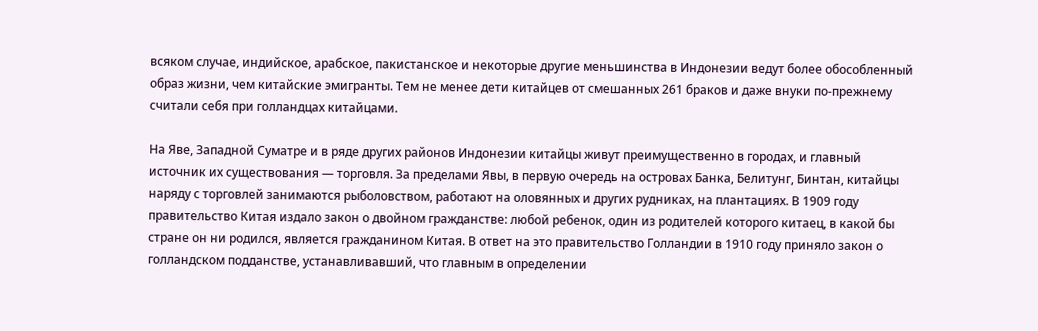всяком случае, индийское, арабское, пакистанское и некоторые другие меньшинства в Индонезии ведут более обособленный образ жизни, чем китайские эмигранты. Тем не менее дети китайцев от смешанных 261 браков и даже внуки по-прежнему считали себя при голландцах китайцами.

На Яве, Западной Суматре и в ряде других районов Индонезии китайцы живут преимущественно в городах, и главный источник их существования — торговля. За пределами Явы, в первую очередь на островах Банка, Белитунг, Бинтан, китайцы наряду с торговлей занимаются рыболовством, работают на оловянных и других рудниках, на плантациях. В 1909 году правительство Китая издало закон о двойном гражданстве: любой ребенок, один из родителей которого китаец, в какой бы стране он ни родился, является гражданином Китая. В ответ на это правительство Голландии в 1910 году приняло закон о голландском подданстве, устанавливавший, что главным в определении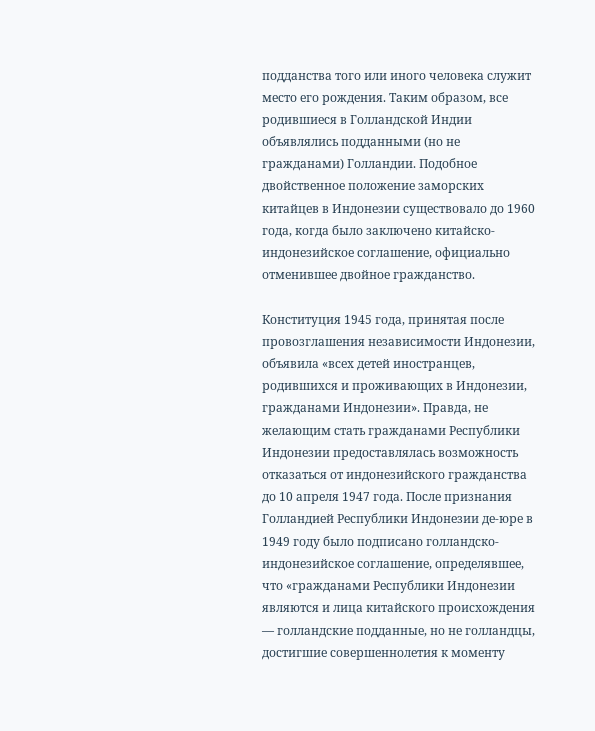подданства того или иного человека служит место его рождения. Таким образом, все родившиеся в Голландской Индии объявлялись подданными (но не гражданами) Голландии. Подобное двойственное положение заморских китайцев в Индонезии существовало до 1960 года, когда было заключено китайско-индонезийское соглашение, официально отменившее двойное гражданство.

Конституция 1945 года, принятая после провозглашения независимости Индонезии, объявила «всех детей иностранцев, родившихся и проживающих в Индонезии, гражданами Индонезии». Правда, не желающим стать гражданами Республики Индонезии предоставлялась возможность отказаться от индонезийского гражданства до 10 апреля 1947 года. После признания Голландией Республики Индонезии де-юре в 1949 году было подписано голландско-индонезийское соглашение, определявшее, что «гражданами Республики Индонезии являются и лица китайского происхождения — голландские подданные, но не голландцы, достигшие совершеннолетия к моменту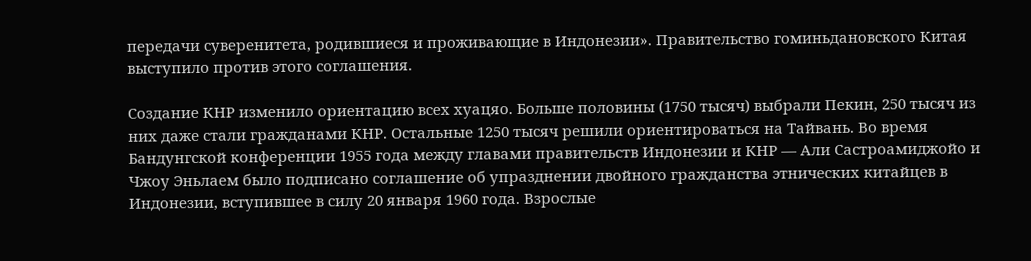передачи суверенитета, родившиеся и проживающие в Индонезии». Правительство гоминьдановского Китая выступило против этого соглашения.

Создание КНР изменило ориентацию всех хуацяо. Больше половины (1750 тысяч) выбрали Пекин, 250 тысяч из них даже стали гражданами КНР. Остальные 1250 тысяч решили ориентироваться на Тайвань. Во время Бандунгской конференции 1955 года между главами правительств Индонезии и КНР — Али Састроамиджойо и Чжоу Эньлаем было подписано соглашение об упразднении двойного гражданства этнических китайцев в Индонезии, вступившее в силу 20 января 1960 года. Взрослые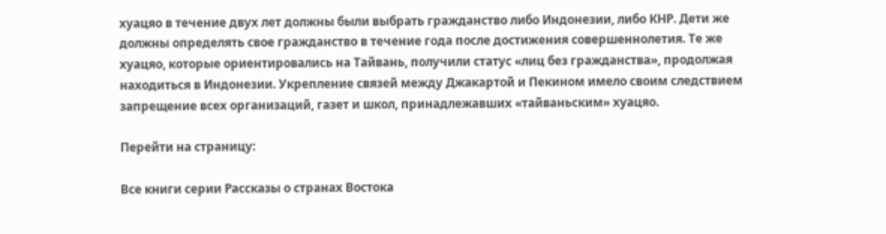хуацяо в течение двух лет должны были выбрать гражданство либо Индонезии, либо КНР. Дети же должны определять свое гражданство в течение года после достижения совершеннолетия. Те же хуацяо, которые ориентировались на Тайвань, получили статус «лиц без гражданства», продолжая находиться в Индонезии. Укрепление связей между Джакартой и Пекином имело своим следствием запрещение всех организаций, газет и школ, принадлежавших «тайваньским» хуацяо.

Перейти на страницу:

Все книги серии Рассказы о странах Востока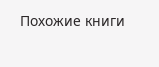Похожие книги